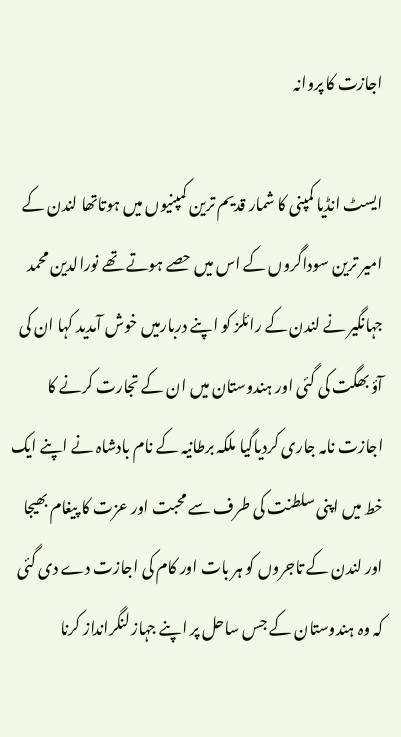اجازت کا پروانہ

ایسٹ انڈیا کمپنی کا شمار قدیم ترین کمپنیوں میں ہوتاتھا لندن کے امیر ترین سوداگروں کے اس میں حصے ہوتے تھے نورالدین محمد جہانگیر نے لندن کے رائلز کو اپنے دربارمیں خوش آمدید کہا ان کی آؤ بھگت کی گئی اور ہندوستان میں ان کے تجارت کرنے کا اجازت نامہ جاری کردیاگیا ملکہ برطانیہ کے نام بادشاہ نے اپنے ایک خط میں اپنی سلطنت کی طرف سے محبت اور عزت کا پیغام بھیجا اور لندن کے تاجروں کو ہر بات اور کام کی اجازت دے دی گئی کہ وہ ہندوستان کے جس ساحل پر اپنے جہاز لنگرانداز کرنا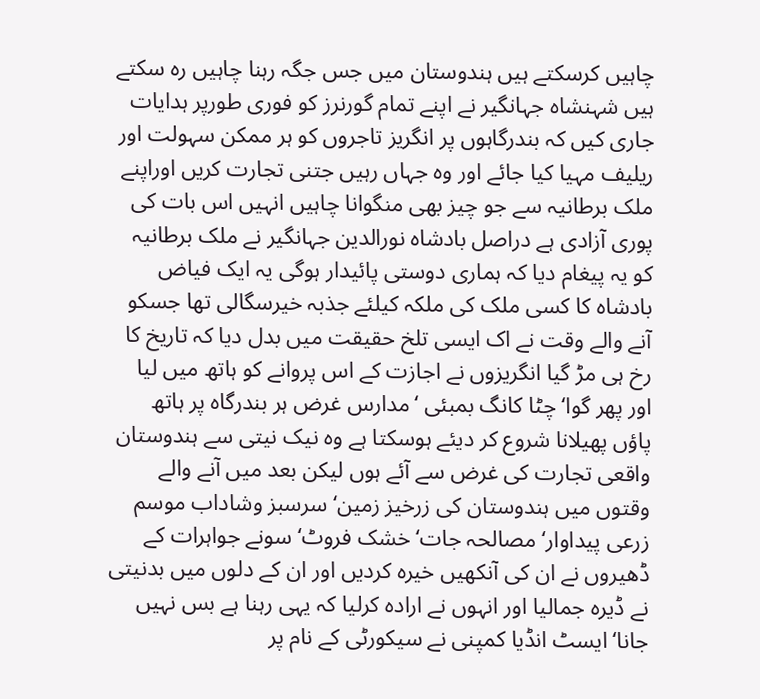چاہیں کرسکتے ہیں ہندوستان میں جس جگہ رہنا چاہیں رہ سکتے ہیں شہنشاہ جہانگیر نے اپنے تمام گورنرز کو فوری طورپر ہدایات جاری کیں کہ بندرگاہوں پر انگریز تاجروں کو ہر ممکن سہولت اور ریلیف مہیا کیا جائے اور وہ جہاں رہیں جتنی تجارت کریں اوراپنے ملک برطانیہ سے جو چیز بھی منگوانا چاہیں انہیں اس بات کی پوری آزادی ہے دراصل بادشاہ نورالدین جہانگیر نے ملک برطانیہ کو یہ پیغام دیا کہ ہماری دوستی پائیدار ہوگی یہ ایک فیاض بادشاہ کا کسی ملک کی ملکہ کیلئے جذبہ خیرسگالی تھا جسکو آنے والے وقت نے اک ایسی تلخ حقیقت میں بدل دیا کہ تاریخ کا رخ ہی مڑ گیا انگریزوں نے اجازت کے اس پروانے کو ہاتھ میں لیا اور پھر گوا‘ چٹا کانگ بمبئی ‘مدارس غرض ہر بندرگاہ پر ہاتھ پاؤں پھیلانا شروع کر دیئے ہوسکتا ہے وہ نیک نیتی سے ہندوستان واقعی تجارت کی غرض سے آئے ہوں لیکن بعد میں آنے والے وقتوں میں ہندوستان کی زرخیز زمین‘ سرسبز وشاداب موسم زرعی پیداوار‘ مصالحہ جات‘ خشک فروٹ‘ سونے جواہرات کے ڈھیروں نے ان کی آنکھیں خیرہ کردیں اور ان کے دلوں میں بدنیتی نے ڈیرہ جمالیا اور انہوں نے ارادہ کرلیا کہ یہی رہنا ہے بس نہیں جانا‘ ایسٹ انڈیا کمپنی نے سیکورٹی کے نام پر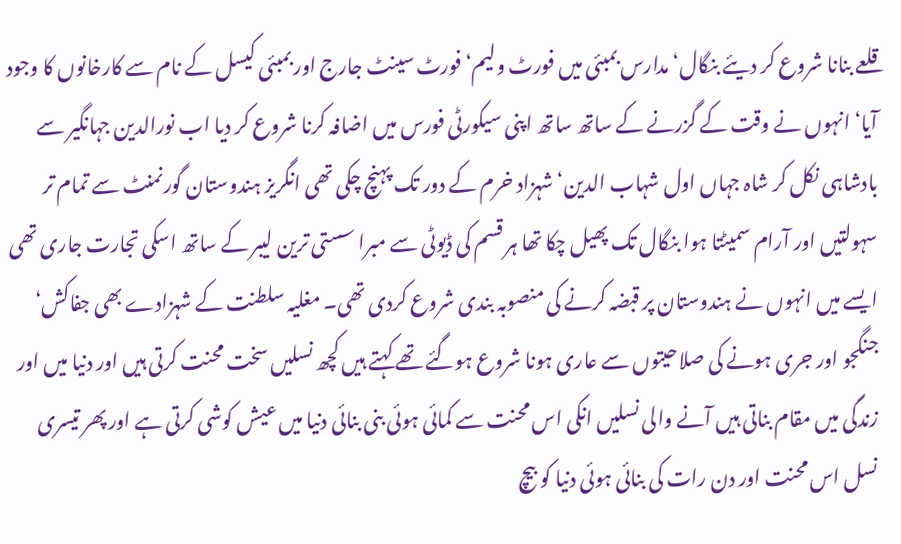قلعے بنانا شروع کر دیئے بنگال‘ مدارس بمبئی میں فورٹ ولیم‘ فورٹ سینٹ جارج اور بمبئی کیسل کے نام سے کارخانوں کا وجود آیا‘ انہوں نے وقت کے گزرنے کے ساتھ ساتھ اپنی سیکورٹی فورس میں اضافہ کرنا شروع کر دیا اب نورالدین جہانگیر سے بادشاہی نکل کر شاہ جہاں اول شہاب الدین‘ شہزاد خرم کے دور تک پہنچ چکی تھی انگریز ہندوستان گورنمنٹ سے تمام تر سہولتیں اور آرام سمیٹتا ہوا بنگال تک پھیل چکا تھا ہر قسم کی ڈیوٹی سے مبرا سستی ترین لیبر کے ساتھ اسکی تجارت جاری تھی ایسے میں انہوں نے ہندوستان پر قبضہ کرنے کی منصوبہ بندی شروع کردی تھی۔ مغلیہ سلطنت کے شہزادے بھی جفاکش‘ جنگجو اور جری ہونے کی صلاحیتوں سے عاری ہونا شروع ہوگئے تھے کہتے ہیں کچھ نسلیں سخت محنت کرتی ہیں اور دنیا میں اور زندگی میں مقام بناتی ہیں آنے والی نسلیں انکی اس محنت سے کمائی ہوئی بنی بنائی دنیا میں عیش کوشی کرتی ہے اور پھر تیسری نسل اس محنت اور دن رات کی بنائی ہوئی دنیا کو بیچ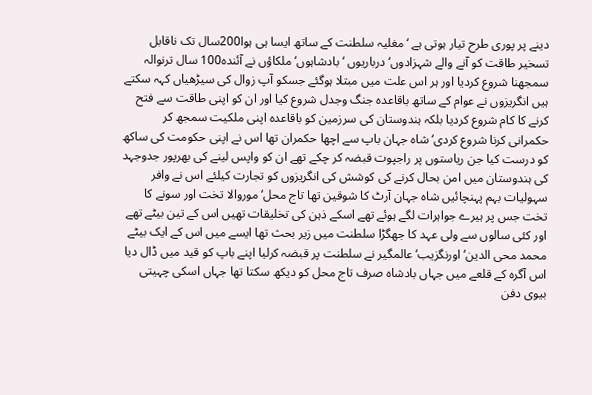دینے پر پوری طرح تیار ہوتی ہے ‘مغلیہ سلطنت کے ساتھ ایسا ہی ہوا200سال تک ناقابل تسخیر طاقت کو آنے والے شہزادوں‘ درباریوں ‘ بادشاہوں‘ ملکاؤں نے آئندہ100 سال ترنوالہ سمجھنا شروع کردیا اور ہر اس علت میں مبتلا ہوگئے جسکو آپ زوال کی سیڑھیاں کہہ سکتے ہیں انگریزوں نے عوام کے ساتھ باقاعدہ جنگ وجدل شروع کیا اور ان کو اپنی طاقت سے فتح کرنے کا کام شروع کردیا بلکہ ہندوستان کی سرزمین کو باقاعدہ اپنی ملکیت سمجھ کر حکمرانی کرنا شروع کردی‘ شاہ جہان باپ سے اچھا حکمران تھا اس نے اپنی حکومت کی ساکھ کو درست کیا جن ریاستوں پر راجپوت قبضہ کر چکے تھے ان کو واپس لینے کی بھرپور جدوجہد کی ہندوستان میں امن بحال کرنے کی کوشش کی انگریزوں کو تجارت کیلئے اس نے وافر سہولیات بہم پہنچائیں شاہ جہان آرٹ کا شوقین تھا تاج محل‘ موروالا تخت اور سونے کا تخت جس پر ہیرے جواہرات لگے ہوئے تھے اسکے ذہن کی تخلیقات تھیں اس کے تین بیٹے تھے اور کئی سالوں سے ولی عہد کا جھگڑا سلطنت میں زیر بحث تھا ایسے میں اس کے ایک بیٹے محمد محی الدین‘ اورنگزیب‘ عالمگیر نے سلطنت پر قبضہ کرلیا اپنے باپ کو قید میں ڈال دیا اس آگرہ کے قلعے میں جہاں بادشاہ صرف تاج محل کو دیکھ سکتا تھا جہاں اسکی چہیتی بیوی دفن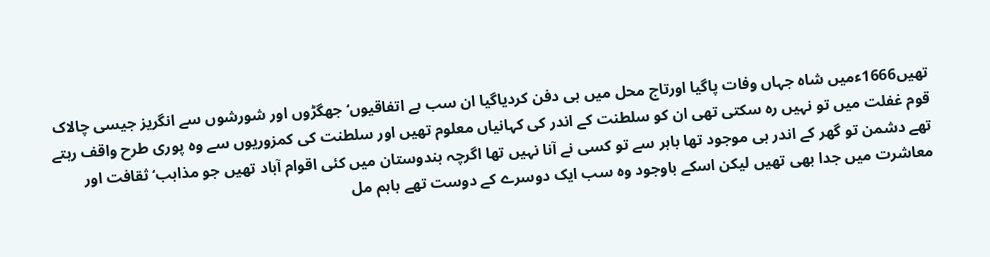تھیں1666ءمیں شاہ جہاں وفات پاگیا اورتاج محل میں ہی دفن کردیاگیا ان سب بے اتفاقیوں‘ جھگڑوں اور شورشوں سے انگریز جیسی چالاک قوم غفلت میں تو نہیں رہ سکتی تھی ان کو سلطنت کے اندر کی کہانیاں معلوم تھیں اور سلطنت کی کمزوریوں سے وہ پوری طرح واقف رہتے تھے دشمن تو گھر کے اندر ہی موجود تھا باہر سے تو کسی نے آنا نہیں تھا اگرچہ ہندوستان میں کئی اقوام آباد تھیں جو مذاہب‘ ثقافت اور معاشرت میں جدا بھی تھیں لیکن اسکے باوجود وہ سب ایک دوسرے کے دوست تھے باہم مل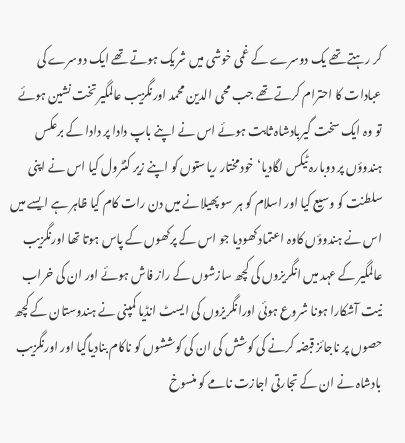کر رہتے تھے یک دوسرے کے غمی خوشی میں شریک ہوتے تھے ایک دوسرے کی عبادات کا احترام کرتے تھے جب محی الدین محمد اورنگزیب عالمگیر تخت نشین ہوئے تو وہ ایک سخت گیربادشاہ ثابت ہوئے اس نے اپنے باپ دادا پر دادا کے برعکس ہندوؤں پر دوبارہ ٹیکس لگادیا‘خودمختار ریاستوں کو اپنے زیر کنٹرول کیا اس نے اپنی سلطنت کو وسیع کیا اور اسلام کو ہر سو پھیلانے میں دن رات کام کیا ظاہر ہے ایسے میں اس نے ہندوؤں کاوہ اعتماد کھودیا جو اس کے پرکھوں کے پاس ہوتا تھا اورنگزیب عالمگیر کے عہد میں انگریزوں کی کچھ سازشوں کے راز فاش ہوئے اور ان کی خراب نیت آشکارا ہونا شروع ہوئی اورانگریزوں کی ایسٹ انڈیا کمپنی نے ہندوستان کے کچھ حصوں پر ناجائز قبضہ کرنے کی کوشش کی ان کی کوششوں کو ناکام بنادیاگیا اور اورنگزیب بادشاہ نے ان کے تجارتی اجازت نامے کو منسوخ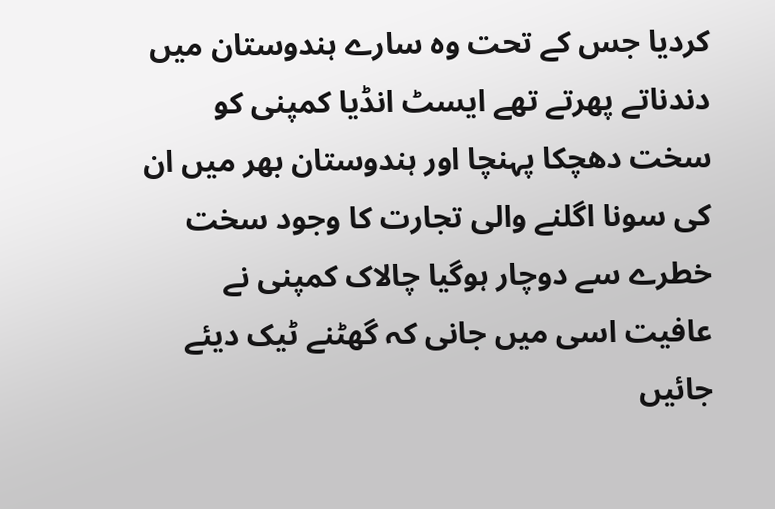کردیا جس کے تحت وہ سارے ہندوستان میں دندناتے پھرتے تھے ایسٹ انڈیا کمپنی کو سخت دھچکا پہنچا اور ہندوستان بھر میں ان کی سونا اگلنے والی تجارت کا وجود سخت خطرے سے دوچار ہوگیا چالاک کمپنی نے عافیت اسی میں جانی کہ گھٹنے ٹیک دیئے جائیں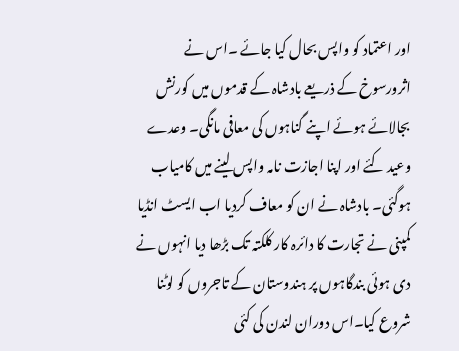اور اعتماد کو واپس بحال کیا جائے ۔اس نے اثرورسوخ کے ذریعے بادشاہ کے قدموں میں کورنش بجالائے ہوئے اپنے گناہوں کی معافی مانگی۔ وعدے وعید کئے اور اپنا اجازت نامہ واپس لینے میں کامیاب ہوگئی۔ بادشاہ نے ان کو معاف کردیا اب ایسٹ انڈیا کمپنی نے تجارت کا دائرہ کار کلکتہ تک بڑھا دیا انہوں نے دی ہوئی بندگاہوں پر ہندوستان کے تاجروں کو لوٹنا شروع کیا۔اس دوران لندن کی کئی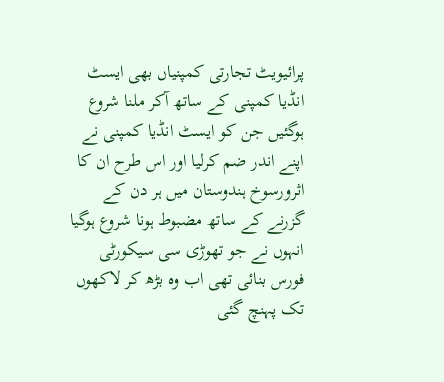پرائیویٹ تجارتی کمپنیاں بھی ایسٹ انڈیا کمپنی کے ساتھ آکر ملنا شروع ہوگئیں جن کو ایسٹ انڈیا کمپنی نے اپنے اندر ضم کرلیا اور اس طرح ان کا اثرورسوخ ہندوستان میں ہر دن کے گزرنے کے ساتھ مضبوط ہونا شروع ہوگیا انہوں نے جو تھوڑی سی سیکورٹی فورس بنائی تھی اب وہ بڑھ کر لاکھوں تک پہنچ گئی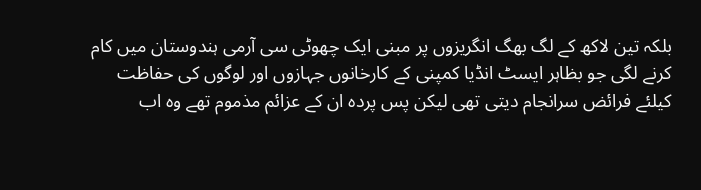بلکہ تین لاکھ کے لگ بھگ انگریزوں پر مبنی ایک چھوٹی سی آرمی ہندوستان میں کام کرنے لگی جو بظاہر ایسٹ انڈیا کمپنی کے کارخانوں جہازوں اور لوگوں کی حفاظت کیلئے فرائض سرانجام دیتی تھی لیکن پس پردہ ان کے عزائم مذموم تھے وہ اب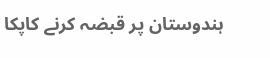ہندوستان پر قبضہ کرنے کاپکا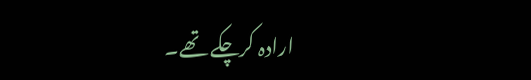ارادہ کرچکے تھے۔